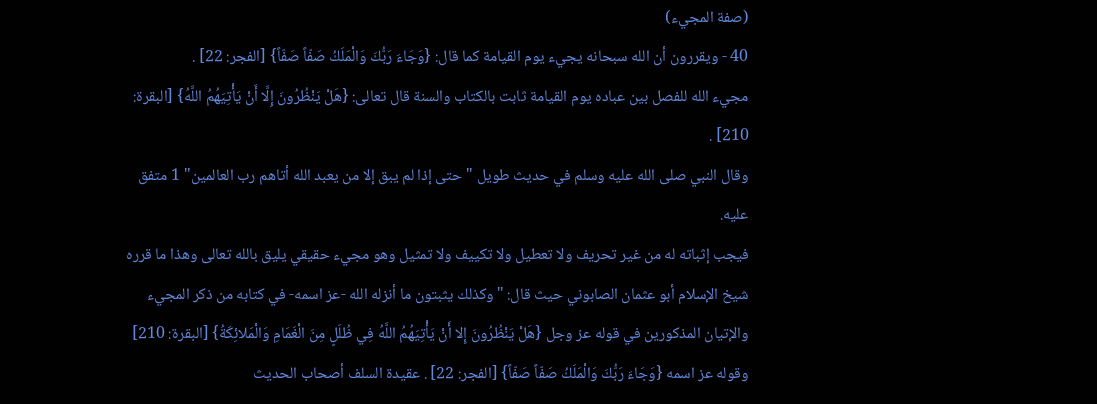(صفة المجيء)
40 - ويقررون أن الله سبحانه يجيء يوم القيامة كما قال: {وَجَاءَ رَبُّكَ وَالْمَلَكُ صَفّاً صَفّاً} [الفجر: 22] .
مجيء الله للفصل بين عباده يوم القيامة ثابت بالكتاب والسنة قال تعالى: {هَلْ يَنْظُرُونَ إِلَّا أَنْ يَأْتِيَهُمُ اللَّهُ} [البقرة: 210] .
وقال النبي صلى الله عليه وسلم في حديث طويل "حتى إذا لم يبق إلا من يعبد الله أتاهم رب العالمين" 1 متفق عليه.
فيجب إثباته له من غير تحريف ولا تعطيل ولا تكييف ولا تمثيل وهو مجيء حقيقي يليق بالله تعالى وهذا ما قرره شيخ الإسلام أبو عثمان الصابوني حيث قال: "وكذلك يثبتون ما أنزله الله -عز اسمه- في كتابه من ذكر المجيء والإتيان المذكورين في قوله عز وجل {هَلْ يَنْظُرُونَ إِلا أَنْ يَأْتِيَهُمُ اللَّهُ فِي ظُلَلٍ مِنَ الْغَمَامِ وَالْمَلائِكَةُ} [البقرة: 210] وقوله عز اسمه {وَجَاءَ رَبُّكَ وَالْمَلَكُ صَفّاً صَفّاً} [الفجر: 22] . عقيدة السلف أصحاب الحديث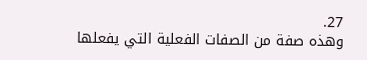27.
وهذه صفة من الصفات الفعلية التي يفعلها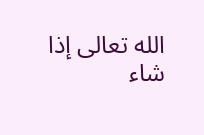الله تعالى إذا شاء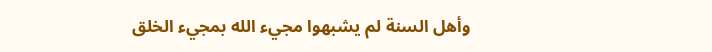وأهل السنة لم يشبهوا مجيء الله بمجيء الخلق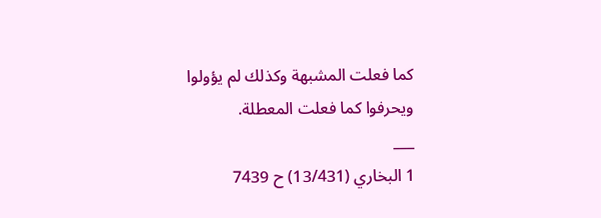كما فعلت المشبهة وكذلك لم يؤولوا ويحرفوا كما فعلت المعطلة.
___
1 البخاري (13/431) ح 7439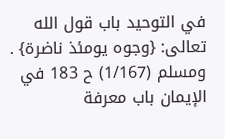في التوحيد باب قول الله تعالى: {وجوه يومئذ ناضرة} . ومسلم (1/167) ح 183 في الإيمان باب معرفة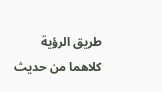طريق الرؤية كلاهما من حديث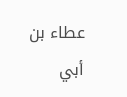عطاء بن أبي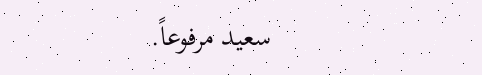سعيد مرفوعاً.